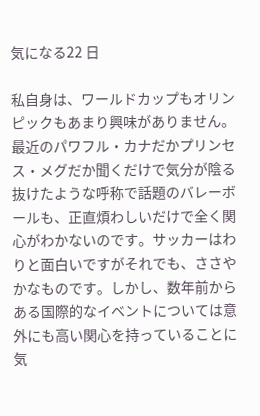気になる22 日

私自身は、ワールドカップもオリンピックもあまり興味がありません。最近のパワフル・カナだかプリンセス・メグだか聞くだけで気分が陰る抜けたような呼称で話題のバレーボールも、正直煩わしいだけで全く関心がわかないのです。サッカーはわりと面白いですがそれでも、ささやかなものです。しかし、数年前からある国際的なイベントについては意外にも高い関心を持っていることに気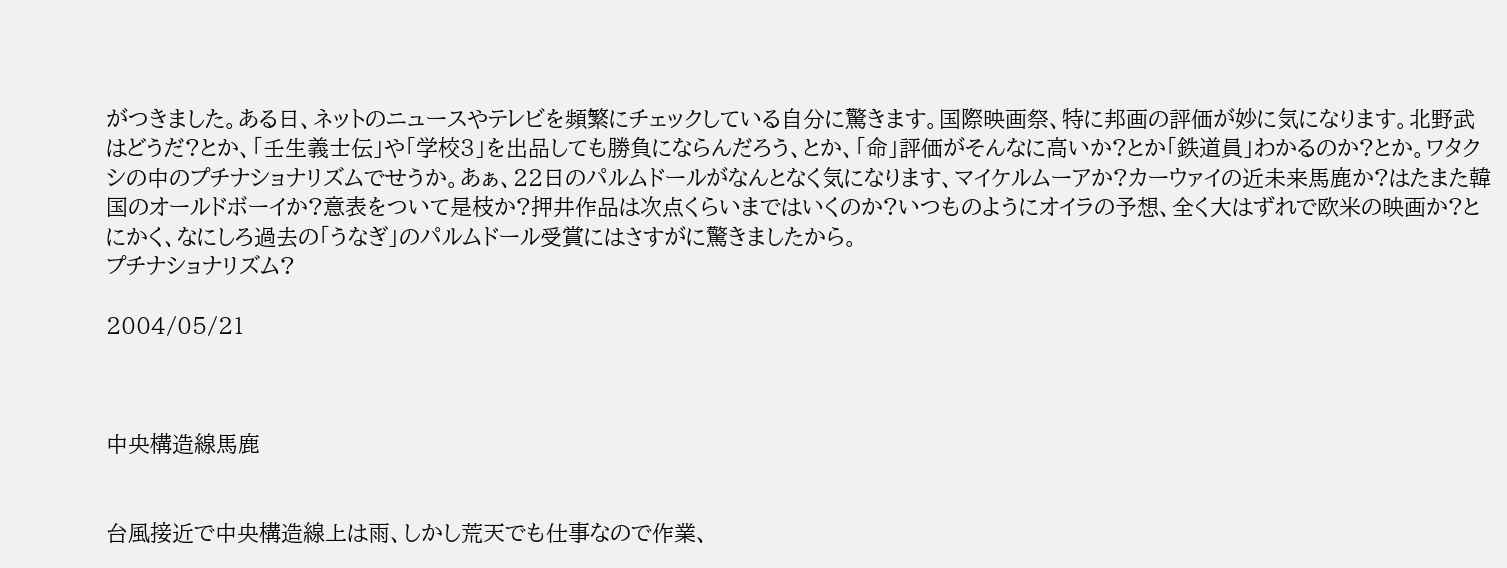がつきました。ある日、ネットのニュースやテレビを頻繁にチェックしている自分に驚きます。国際映画祭、特に邦画の評価が妙に気になります。北野武はどうだ?とか、「壬生義士伝」や「学校3」を出品しても勝負にならんだろう、とか、「命」評価がそんなに高いか?とか「鉄道員」わかるのか?とか。ワタクシの中のプチナショナリズムでせうか。あぁ、22日のパルムドールがなんとなく気になります、マイケルムーアか?カーウァイの近未来馬鹿か?はたまた韓国のオールドボーイか?意表をついて是枝か?押井作品は次点くらいまではいくのか?いつものようにオイラの予想、全く大はずれで欧米の映画か?とにかく、なにしろ過去の「うなぎ」のパルムドール受賞にはさすがに驚きましたから。
プチナショナリズム?

2004/05/21



中央構造線馬鹿


台風接近で中央構造線上は雨、しかし荒天でも仕事なので作業、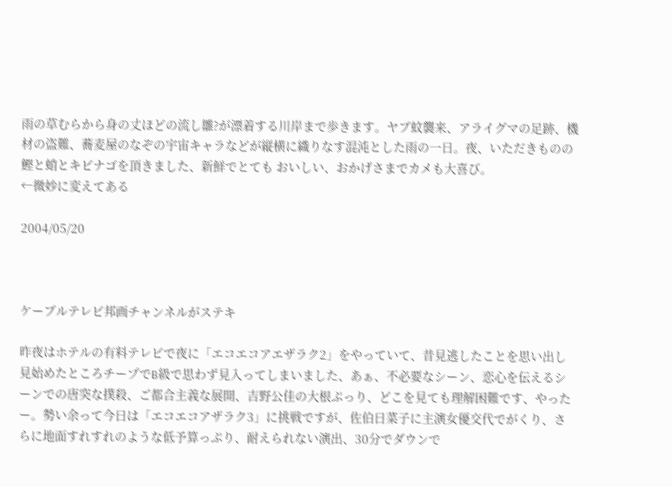雨の草むらから身の丈ほどの流し雛?が漂着する川岸まで歩きます。ヤブ蚊襲来、アライグマの足跡、機材の盗難、蕎麦屋のなぞの宇宙キャラなどが縦横に織りなす混沌とした雨の一日。夜、いただきものの鰹と蛸とキビナゴを頂きました、新鮮でとても おいしい、おかげさまでカメも大喜び。
←微妙に変えてある

2004/05/20



ケーブルテレビ邦画チャンネルがステキ

昨夜はホテルの有料テレビで夜に「エコエコアエザラク2」をやっていて、昔見逃したことを思い出し見始めたところチープでB級で思わず見入ってしまいました、あぁ、不必要なシーン、恋心を伝えるシーンでの唐突な撲殺、ご都合主義な展開、吉野公佳の大根ぷっり、どこを見ても理解困難です、やったー。勢い余って今日は「エコエコアザラク3」に挑戦ですが、佐伯日菜子に主演女優交代でがくり、さらに地面すれすれのような低予算っぷり、耐えられない演出、30分でダウンで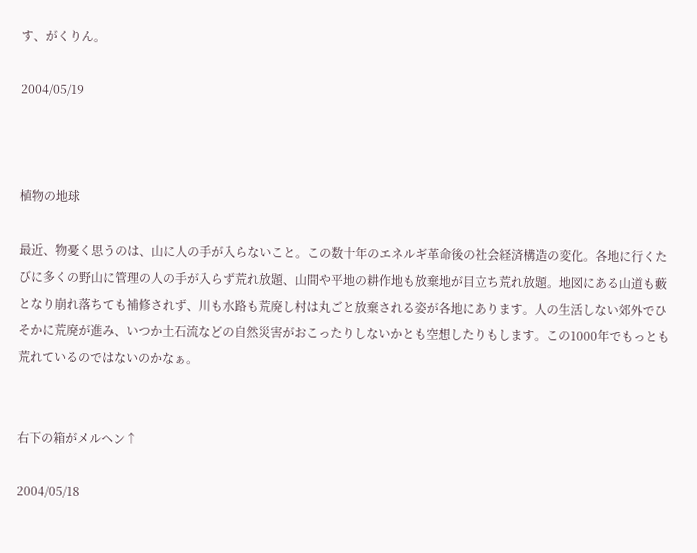す、がくりん。

2004/05/19



植物の地球

最近、物憂く思うのは、山に人の手が入らないこと。この数十年のエネルギ革命後の社会経済構造の変化。各地に行くたびに多くの野山に管理の人の手が入らず荒れ放題、山間や平地の耕作地も放棄地が目立ち荒れ放題。地図にある山道も藪となり崩れ落ちても補修されず、川も水路も荒廃し村は丸ごと放棄される姿が各地にあります。人の生活しない郊外でひそかに荒廃が進み、いつか土石流などの自然災害がおこったりしないかとも空想したりもします。この1000年でもっとも荒れているのではないのかなぁ。


右下の箱がメルヘン↑

2004/05/18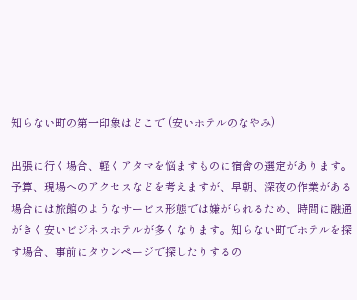知らない町の第一印象はどこで (安いホテルのなやみ)

出張に行く場合、軽くアタマを悩ますものに宿舎の選定があります。予算、現場へのアクセスなどを考えますが、早朝、深夜の作業がある場合には旅館のようなサービス形態では嫌がられるため、時間に融通がきく安いビジネスホテルが多くなります。知らない町でホテルを探す場合、事前にタウンページで探したりするの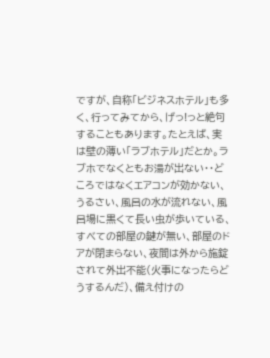ですが、自称「ビジネスホテル」も多く、行ってみてから、げっ!っと絶句することもあります。たとえば、実は壁の薄い「ラブホテル」だとか。ラブホでなくともお湯が出ない・・どころではなくエアコンが効かない、うるさい、風呂の水が流れない、風呂場に黒くて長い虫が歩いている、すべての部屋の鍵が無い、部屋のドアが閉まらない、夜間は外から施錠されて外出不能(火事になったらどうするんだ)、備え付けの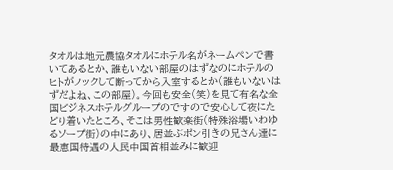タオルは地元農協タオルにホテル名がネームペンで書いてあるとか、誰もいない部屋のはずなのにホテルのヒトがノックして断ってから入室するとか(誰もいないはずだよね、この部屋)。今回も安全(笑)を見て有名な全国ビジネスホテルグループのですので安心して夜にたどり着いたところ、そこは男性歓楽街(特殊浴場いわゆるソープ街)の中にあり、居並ぶポン引きの兄さん達に最恵国待遇の人民中国首相並みに歓迎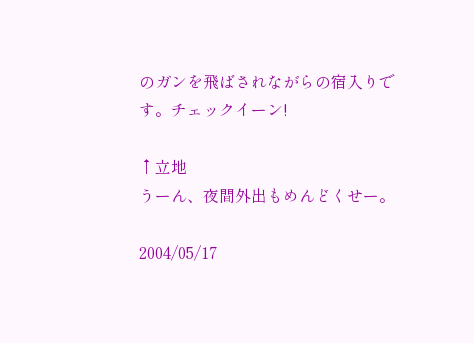のガンを飛ばされながらの宿入りです。チェックイーン!

↑立地
うーん、夜間外出もめんどくせー。

2004/05/17